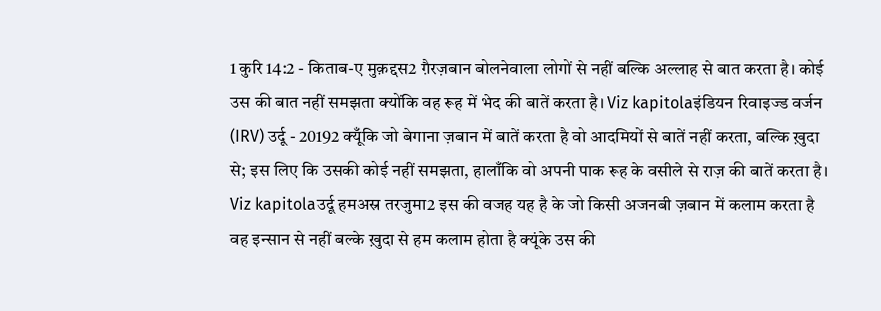1 कुरि 14:2 - किताब-ए मुक़द्दस2 ग़ैरज़बान बोलनेवाला लोगों से नहीं बल्कि अल्लाह से बात करता है। कोई उस की बात नहीं समझता क्योंकि वह रूह में भेद की बातें करता है। Viz kapitolaइंडियन रिवाइज्ड वर्जन (IRV) उर्दू - 20192 क्यूँकि जो बेगाना ज़बान में बातें करता है वो आदमियों से बातें नहीं करता, बल्कि ख़ुदा से; इस लिए कि उसकी कोई नहीं समझता, हालाँकि वो अपनी पाक रूह के वसीले से राज़ की बातें करता है। Viz kapitolaउर्दू हमअस्र तरजुमा2 इस की वजह यह है के जो किसी अजनबी ज़बान में कलाम करता है वह इन्सान से नहीं बल्के ख़ुदा से हम कलाम होता है क्यूंके उस की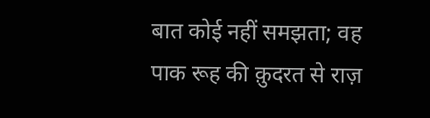बात कोई नहीं समझता; वह पाक रूह की क़ुदरत से राज़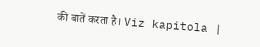की बातें करता है। Viz kapitola |